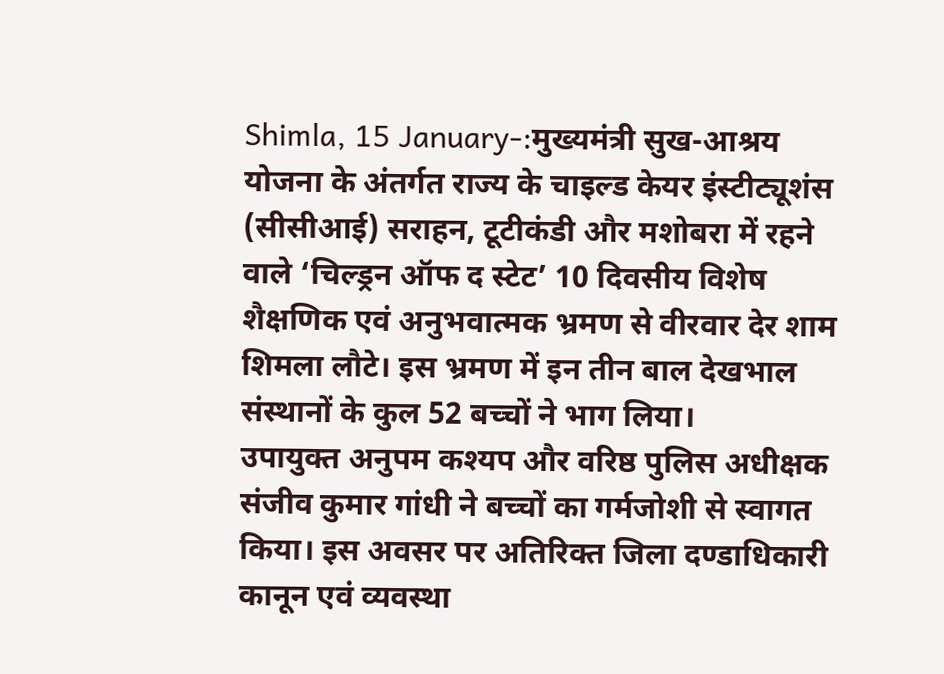Shimla, 15 January-:मुख्यमंत्री सुख-आश्रय योजना के अंतर्गत राज्य के चाइल्ड केयर इंस्टीट्यूशंस (सीसीआई) सराहन, टूटीकंडी और मशोबरा में रहने वाले ‘चिल्ड्रन ऑफ द स्टेट’ 10 दिवसीय विशेष शैक्षणिक एवं अनुभवात्मक भ्रमण से वीरवार देर शाम शिमला लौटे। इस भ्रमण में इन तीन बाल देखभाल संस्थानों के कुल 52 बच्चों ने भाग लिया।
उपायुक्त अनुपम कश्यप और वरिष्ठ पुलिस अधीक्षक संजीव कुमार गांधी ने बच्चों का गर्मजोशी से स्वागत किया। इस अवसर पर अतिरिक्त जिला दण्डाधिकारी कानून एवं व्यवस्था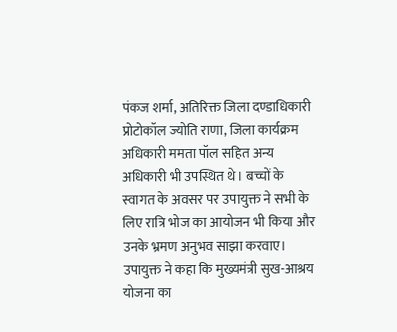पंकज शर्मा, अतिरिक्त जिला दण्डाधिकारी प्रोटोकॉल ज्योति राणा, जिला कार्यक्रम अधिकारी ममता पॉल सहित अन्य अधिकारी भी उपस्थित थे। बच्चों के स्वागत के अवसर पर उपायुक्त ने सभी के लिए रात्रि भोज का आयोजन भी किया और उनके भ्रमण अनुभव साझा करवाए।
उपायुक्त ने कहा कि मुख्यमंत्री सुख-आश्रय योजना का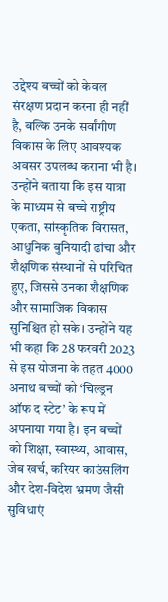उद्देश्य बच्चों को केवल संरक्षण प्रदान करना ही नहीं है, बल्कि उनके सर्वांगीण विकास के लिए आवश्यक अवसर उपलब्ध कराना भी है। उन्होंने बताया कि इस यात्रा के माध्यम से बच्चे राष्ट्रीय एकता, सांस्कृतिक विरासत, आधुनिक बुनियादी ढांचा और शैक्षणिक संस्थानों से परिचित हुए, जिससे उनका शैक्षणिक और सामाजिक विकास सुनिश्चित हो सके। उन्होंने यह भी कहा कि 28 फरवरी 2023 से इस योजना के तहत 4000 अनाथ बच्चों को ‘चिल्ड्रन ऑफ द स्टेट’ के रूप में अपनाया गया है। इन बच्चों को शिक्षा, स्वास्थ्य, आवास, जेब खर्च, करियर काउंसलिंग और देश-विदेश भ्रमण जैसी सुविधाएं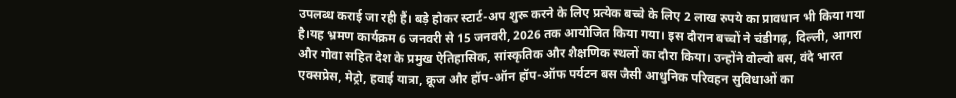उपलब्ध कराई जा रही हैं। बड़े होकर स्टार्ट-अप शुरू करने के लिए प्रत्येक बच्चे के लिए 2 लाख रुपये का प्रावधान भी किया गया है।यह भ्रमण कार्यक्रम 6 जनवरी से 15 जनवरी, 2026 तक आयोजित किया गया। इस दौरान बच्चों ने चंडीगढ़, दिल्ली, आगरा और गोवा सहित देश के प्रमुख ऐतिहासिक, सांस्कृतिक और शैक्षणिक स्थलों का दौरा किया। उन्होंने वोल्वो बस, वंदे भारत एक्सप्रेस, मेट्रो, हवाई यात्रा, क्रूज और हॉप-ऑन हॉप-ऑफ पर्यटन बस जैसी आधुनिक परिवहन सुविधाओं का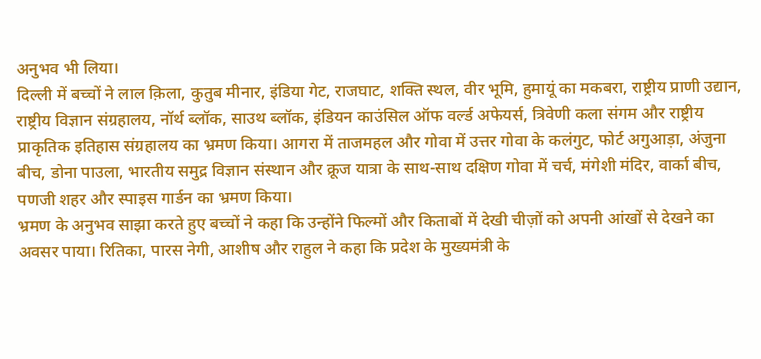अनुभव भी लिया।
दिल्ली में बच्चों ने लाल क़िला, कुतुब मीनार, इंडिया गेट, राजघाट, शक्ति स्थल, वीर भूमि, हुमायूं का मकबरा, राष्ट्रीय प्राणी उद्यान, राष्ट्रीय विज्ञान संग्रहालय, नॉर्थ ब्लॉक, साउथ ब्लॉक, इंडियन काउंसिल ऑफ वर्ल्ड अफेयर्स, त्रिवेणी कला संगम और राष्ट्रीय प्राकृतिक इतिहास संग्रहालय का भ्रमण किया। आगरा में ताजमहल और गोवा में उत्तर गोवा के कलंगुट, फोर्ट अगुआड़ा, अंजुना बीच, डोना पाउला, भारतीय समुद्र विज्ञान संस्थान और क्रूज यात्रा के साथ-साथ दक्षिण गोवा में चर्च, मंगेशी मंदिर, वार्का बीच, पणजी शहर और स्पाइस गार्डन का भ्रमण किया।
भ्रमण के अनुभव साझा करते हुए बच्चों ने कहा कि उन्होंने फिल्मों और किताबों में देखी चीज़ों को अपनी आंखों से देखने का अवसर पाया। रितिका, पारस नेगी, आशीष और राहुल ने कहा कि प्रदेश के मुख्यमंत्री के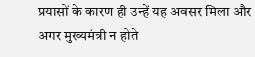प्रयासों के कारण ही उन्हें यह अवसर मिला और अगर मुख्यमंत्री न होते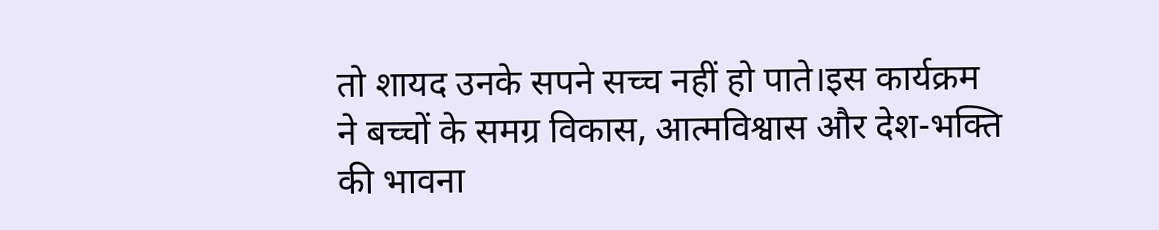तो शायद उनके सपने सच्च नहीं हो पाते।इस कार्यक्रम ने बच्चों के समग्र विकास, आत्मविश्वास और देश-भक्ति की भावना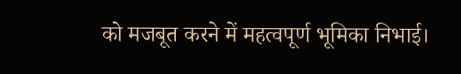को मजबूत करने में महत्वपूर्ण भूमिका निभाई।